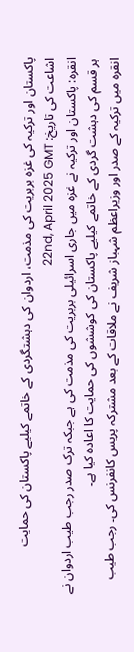پاکستان اور ترکیہ کی غزہ بربریت کی مذمت، اردوان کی دہشتگردی کے خاتمے کیلیے پاکستان کی حمایت
اشاعت کی تاریخ: 22nd, April 2025 GMT
انقرہ: پاکستان اور ترکیہ نے غزہ میں جاری اسرائیلی بربریت کی مذمت کی ہے جبکہ ترک صدر رجب طیب اردوان نے ہر قسم کی دہشت گردی کے خاتمے کیلیے پاکستان کی کوششوں کی حمایت کا اعادہ کیا ہے۔
انقرہ میں ترکیہ کے صدر اور وزیراعظم شہباز شریف نے ملاقات کے بعد مشترکہ پریس کانفرنس کی۔ رجب طیب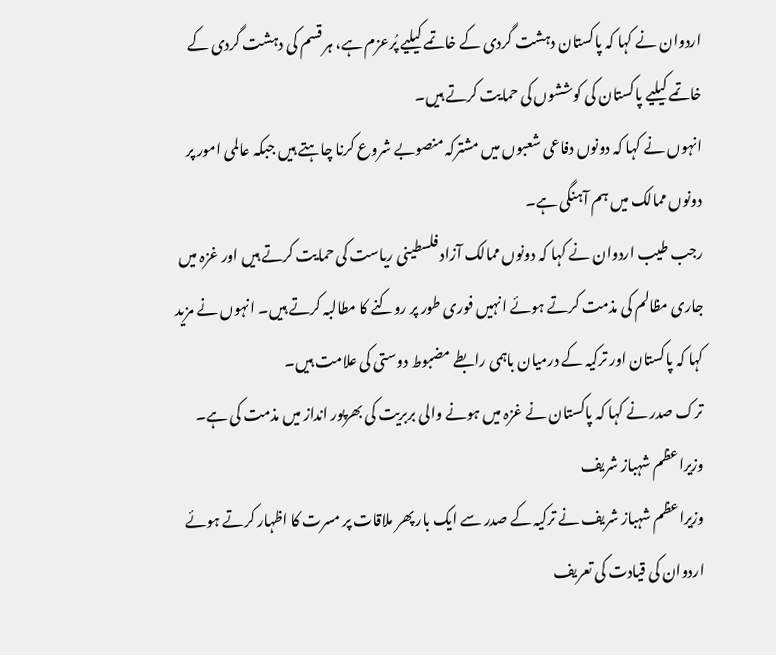اردوان نے کہا کہ پاکستان دہشت گردی کے خاتمے کیلیے پُرعزم ہے، ہر قسم کی دہشت گردی کے خاتمے کیلیے پاکستان کی کوششوں کی حمایت کرتے ہیں۔
انہوں نے کہا کہ دونوں دفاعی شعبوں میں مشترکہ منصوبے شروع کرنا چاہتے ہیں جبکہ عالمی امور پر دونوں ممالک میں ہم آہنگی ہے۔
رجب طیب اردوان نے کہا کہ دونوں ممالک آزاد فلسطینی ریاست کی حمایت کرتے ہیں اور غزہ میں جاری مظالم کی مذمت کرتے ہوئے انہیں فوری طور پر روکنے کا مطالبہ کرتے ہیں۔ انہوں نے مزید کہا کہ پاکستان اور ترکیہ کے درمیان باہمی رابطے مضبوط دوستی کی علامت ہیں۔
ترک صدر نے کہا کہ پاکستان نے غزہ میں ہونے والی بربریت کی بھرپور انداز میں مذمت کی ہے۔
وزیراعظم شہباز شریف
وزیراعظم شہباز شریف نے ترکیہ کے صدر سے ایک بار پھر ملاقات پر مسرت کا اظہار کرتے ہوئے اردوان کی قیادت کی تعریف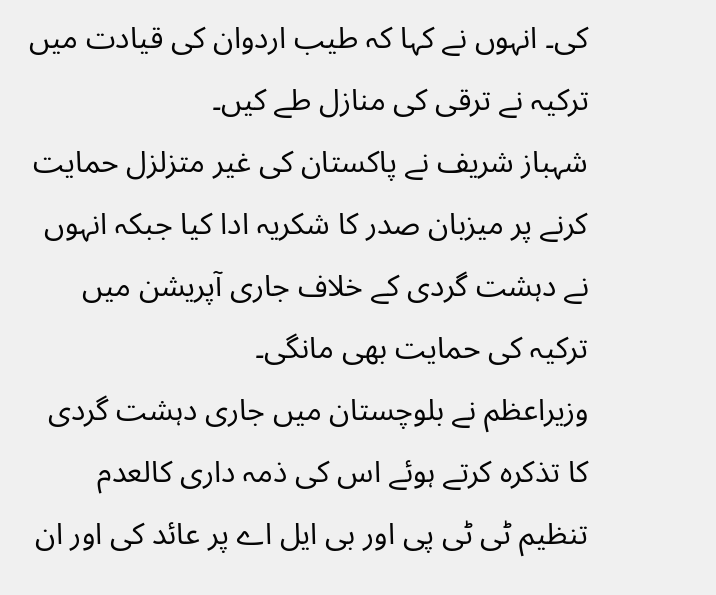کی۔ انہوں نے کہا کہ طیب اردوان کی قیادت میں ترکیہ نے ترقی کی منازل طے کیں۔
شہباز شریف نے پاکستان کی غیر متزلزل حمایت کرنے پر میزبان صدر کا شکریہ ادا کیا جبکہ انہوں نے دہشت گردی کے خلاف جاری آپریشن میں ترکیہ کی حمایت بھی مانگی۔
وزیراعظم نے بلوچستان میں جاری دہشت گردی کا تذکرہ کرتے ہوئے اس کی ذمہ داری کالعدم تنظیم ٹی ٹی پی اور بی ایل اے پر عائد کی اور ان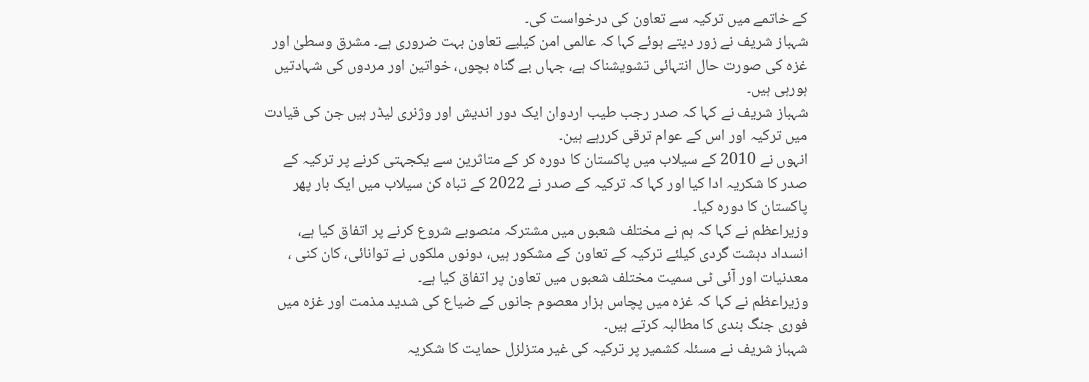کے خاتمے میں ترکیہ سے تعاون کی درخواست کی۔
شہباز شریف نے زور دیتے ہوئے کہا کہ عالمی امن کیلیے تعاون بہت ضروری ہے۔ مشرق وسطیٰ اور غزہ کی صورت حال انتہائی تشویشناک ہے، جہاں بے گناہ بچوں، خواتین اور مردوں کی شہادتیں ہورہی ہیں۔
شہباز شریف نے کہا کہ صدر رجب طیب اردوان ایک دور اندیش اور وژنری لیڈر ہیں جن کی قیادت میں ترکیہ اور اس کے عوام ترقی کررہے ہین۔
انہوں نے 2010 کے سیلاب میں پاکستان کا دورہ کر کے متاثرین سے یکجہتی کرنے پر ترکیہ کے صدر کا شکریہ ادا کیا اور کہا کہ ترکیہ کے صدر نے 2022 کے تباہ کن سیلاب میں ایک بار پھر پاکستان کا دورہ کیا۔
وزیراعظم نے کہا کہ ہم نے مختلف شعبوں میں مشترکہ منصوبے شروع کرنے پر اتفاق کیا ہے، انسداد دہشت گردی کیلئے ترکیہ کے تعاون کے مشکور ہیں، دونوں ملکوں نے توانائی، کان کنی ، معدنیات اور آئی ٹی سمیت مختلف شعبوں میں تعاون پر اتفاق کیا ہے۔
وزیراعظم نے کہا کہ غزہ میں پچاس ہزار معصوم جانوں کے ضیاع کی شدید مذمت اور غزہ میں فوری جنگ بندی کا مطالبہ کرتے ہیں۔
شہباز شریف نے مسئلہ کشمیر پر ترکیہ کی غیر متزلزل حمایت کا شکریہ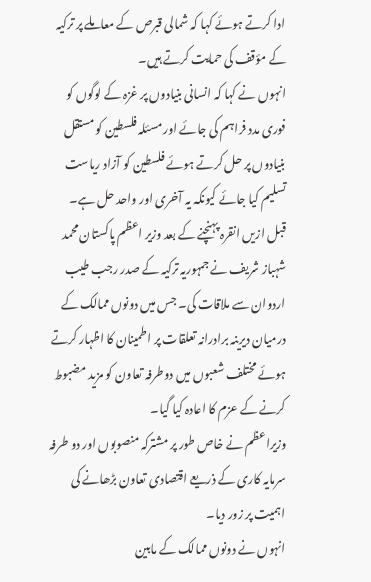ادا کرتے ہوئے کہا کہ شمالی قبرص کے معاملے پر ترکیہ کے مؤقف کی حمایت کرتے ہیں۔
انہوں نے کہا کہ انسانی بنیادوں پر غزہ کے لوگوں کو فوری مدد فراہم کی جائے اور مسئلہ فلسطین کو مستقل بنیادوں پر حل کرتے ہوئے فلسطین کو آزاد ریاست تسلیم کیا جائے کیونکہ یہ آخری اور واحد حل ہے۔
قبل ازیں انقرہ پہنچنے کے بعد وزیر اعظم پاکستان محمد شہباز شریف نے جمہوریہ ترکیہ کے صدر رجب طیب اردوان سے ملاقات کی۔ جس میں دونوں ممالک کے درمیان دیرینہ برادرانہ تعلقات پر اطمینان کا اظہار کرتے ہوئے مختلف شعبوں میں دوطرفہ تعاون کو مزید مضبوط کرنے کے عزم کا اعادہ کیا گیا۔
وزیراعظم نے خاص طور پر مشترکہ منصوبوں اور دو طرفہ سرمایہ کاری کے ذریعے اقتصادی تعاون بڑھانے کی اہمیت پر زور دیا۔
انہوں نے دونوں ممالک کے مابین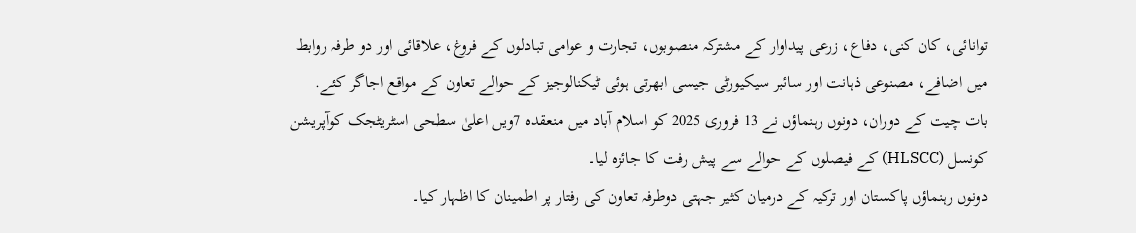توانائی، کان کنی، دفاع، زرعی پیداوار کے مشترکہ منصوبوں، تجارت و عوامی تبادلوں کے فروغ، علاقائی اور دو طرفہ روابط میں اضافے، مصنوعی ذہانت اور سائبر سیکیورٹی جیسی ابھرتی ہوئی ٹیکنالوجیز کے حوالے تعاون کے مواقع اجاگر کئے.
بات چیت کے دوران، دونوں رہنماؤں نے 13 فروری 2025 کو اسلام آباد میں منعقدہ 7ویں اعلیٰ سطحی اسٹریٹجک کوآپریشن کونسل (HLSCC) کے فیصلوں کے حوالے سے پیش رفت کا جائزہ لیا۔
دونوں رہنماؤں پاکستان اور ترکیہ کے درمیان کثیر جہتی دوطرفہ تعاون کی رفتار پر اطمینان کا اظہار کیا۔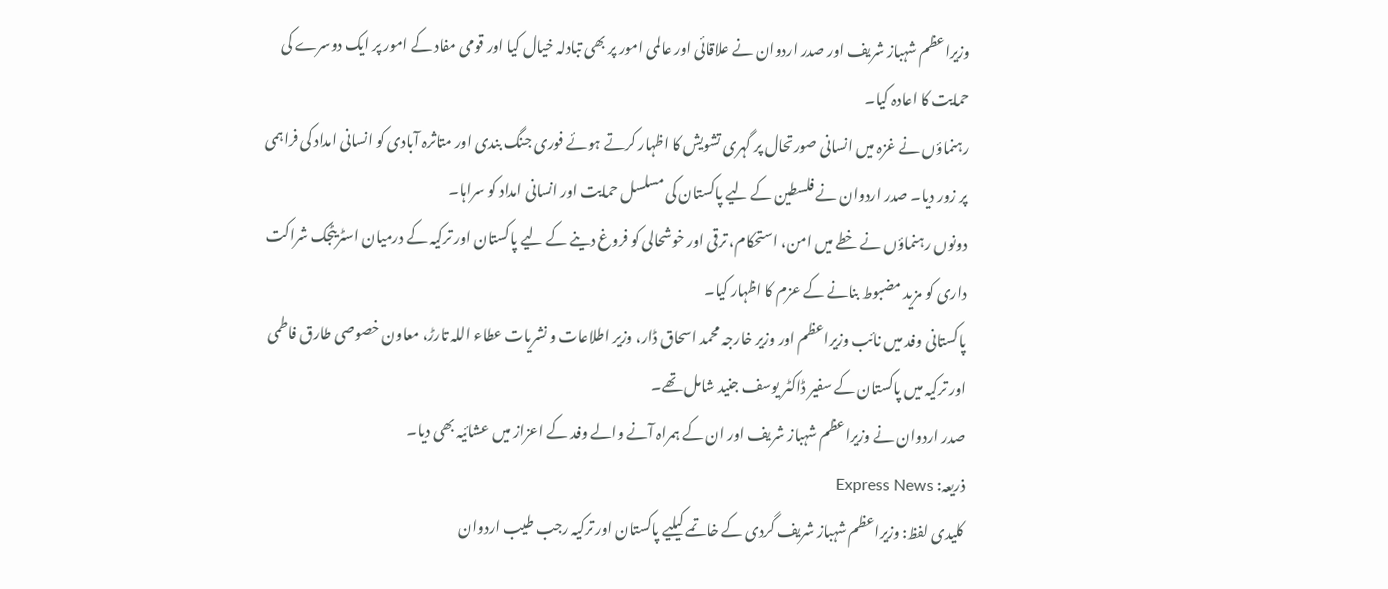وزیراعظم شہباز شریف اور صدر اردوان نے علاقائی اور عالمی امور پر بھی تبادلہ خیال کیا اور قومی مفاد کے امور پر ایک دوسرے کی حمایت کا اعادہ کیا۔
رہنماؤں نے غزہ میں انسانی صورتحال پر گہری تشویش کا اظہار کرتے ہوئے فوری جنگ بندی اور متاثرہ آبادی کو انسانی امداد کی فراہمی پر زور دیا۔ صدر اردوان نے فلسطین کے لیے پاکستان کی مسلسل حمایت اور انسانی امداد کو سراہا۔
دونوں رہنماؤں نے خطے میں امن، استحکام، ترقی اور خوشحالی کو فروغ دینے کے لیے پاکستان اور ترکیہ کے درمیان اسٹریٹجک شراکت داری کو مزید مضبوط بنانے کے عزم کا اظہار کیا۔
پاکستانی وفد میں نائب وزیراعظم اور وزیر خارجہ محمد اسحاق ڈار، وزیر اطلاعات و نشریات عطاء اللہ تارڑ، معاون خصوصی طارق فاطمی اور ترکیہ میں پاکستان کے سفیر ڈاکٹر یوسف جنید شامل تھے۔
صدر اردوان نے وزیراعظم شہباز شریف اور ان کے ہمراہ آنے والے وفد کے اعزاز میں عشائیہ بھی دیا۔
ذریعہ: Express News
کلیدی لفظ: وزیراعظم شہباز شریف گردی کے خاتمے کیلیے پاکستان اور ترکیہ رجب طیب اردوان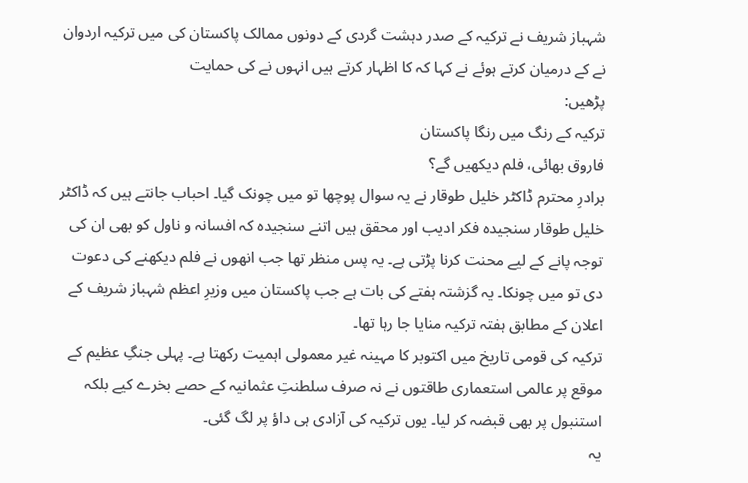شہباز شریف نے ترکیہ کے صدر دہشت گردی کے دونوں ممالک پاکستان کی میں ترکیہ اردوان نے کے درمیان کرتے ہوئے نے کہا کہ کا اظہار کرتے ہیں انہوں نے کی حمایت
پڑھیں:
ترکیہ کے رنگ میں رنگا پاکستان
فاروق بھائی، فلم دیکھیں گے؟
برادرِ محترم ڈاکٹر خلیل طوقار نے یہ سوال پوچھا تو میں چونک گیا۔ احباب جانتے ہیں کہ ڈاکٹر خلیل طوقار سنجیدہ فکر ادیب اور محقق ہیں اتنے سنجیدہ کہ افسانہ و ناول کو بھی ان کی توجہ پانے کے لیے محنت کرنا پڑتی ہے۔ یہ پس منظر تھا جب انھوں نے فلم دیکھنے کی دعوت دی تو میں چونکا۔ یہ گزشتہ ہفتے کی بات ہے جب پاکستان میں وزیرِ اعظم شہباز شریف کے اعلان کے مطابق ہفتہ ترکیہ منایا جا رہا تھا۔
ترکیہ کی قومی تاریخ میں اکتوبر کا مہینہ غیر معمولی اہمیت رکھتا ہے۔ پہلی جنگِ عظیم کے موقع پر عالمی استعماری طاقتوں نے نہ صرف سلطنتِ عثمانیہ کے حصے بخرے کیے بلکہ استنبول پر بھی قبضہ کر لیا۔ یوں ترکیہ کی آزادی ہی داؤ پر لگ گئی۔
یہ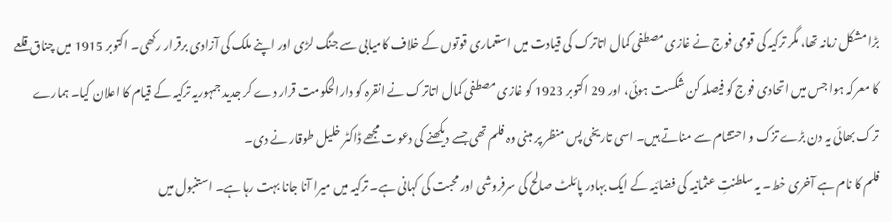بڑا مشکل زمانہ تھا، مگر ترکیہ کی قومی فوج نے غازی مصطفی کمال اتاترک کی قیادت میں استعماری قوتوں کے خلاف کامیابی سے جنگ لڑی اور اپنے ملک کی آزادی برقرار رکھی۔ اکتوبر 1915 میں چناق قلعے کا معرکہ ہوا جس میں اتحادی فوج کو فیصلہ کن شکست ہوئی، اور 29 اکتوبر 1923 کو غازی مصطفی کمال اتاترک نے انقرہ کو دارالحکومت قرار دے کر جدید جمہوریہ ترکیہ کے قیام کا اعلان کیا۔ ہمارے ترک بھائی یہ دن بڑے تزک و احتشام سے مناتے ہیں۔ اسی تاریخی پس منظر پر مبنی وہ فلم تھی جسے دیکھنے کی دعوت مجھے ڈاکٹر خلیل طوقار نے دی۔
فلم کا نام ہے آخری خط۔ یہ سلطنتِ عثمانیہ کی فضائیہ کے ایک بہادر پائلٹ صالح کی سرفروشی اور محبت کی کہانی ہے۔ ترکیہ میں میرا آنا جانا بہت رہا ہے۔ استنبول میں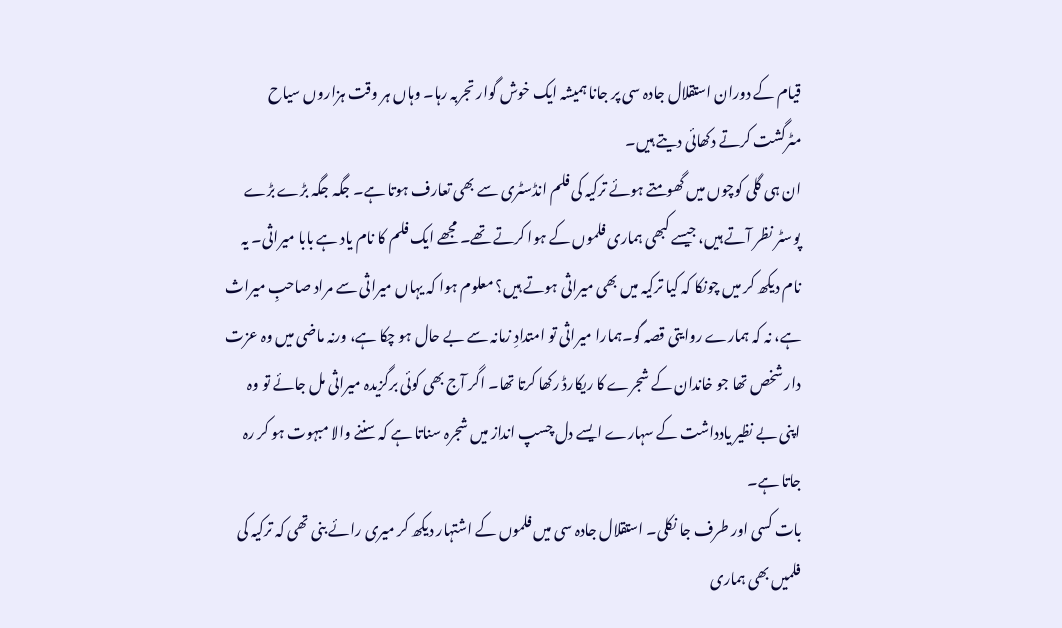قیام کے دوران استقلال جادہ سی پر جانا ہمیشہ ایک خوش گوار تجربہ رہا۔ وہاں ہر وقت ہزاروں سیاح مٹرگشت کرتے دکھائی دیتے ہیں۔
ان ہی گلی کوچوں میں گھومتے ہوئے ترکیہ کی فلم انڈسٹری سے بھی تعارف ہوتا ہے۔ جگہ جگہ بڑے بڑے پوسٹر نظر آتے ہیں، جیسے کبھی ہماری فلموں کے ہوا کرتے تھے۔ مجھے ایک فلم کا نام یاد ہے بابا میراثی۔ یہ نام دیکھ کر میں چونکا کہ کیا ترکیہ میں بھی میراثی ہوتے ہیں؟ معلوم ہوا کہ یہاں میراثی سے مراد صاحبِ میراث ہے، نہ کہ ہمارے روایتی قصہ گو۔ہمارا میراثی تو امتدادِ زمانہ سے بے حال ہو چکا ہے، ورنہ ماضی میں وہ عزت دار شخص تھا جو خاندان کے شجرے کا ریکارڈ رکھا کرتا تھا۔ اگر آج بھی کوئی برگزیدہ میراثی مل جائے تو وہ اپنی بے نظیر یادداشت کے سہارے ایسے دل چسپ انداز میں شجرہ سناتا ہے کہ سننے والا مبہوت ہو کر رہ جاتا ہے۔
بات کسی اور طرف جا نکلی۔ استقلال جادہ سی میں فلموں کے اشتہار دیکھ کر میری رائے بنی تھی کہ ترکیہ کی فلمیں بھی ہماری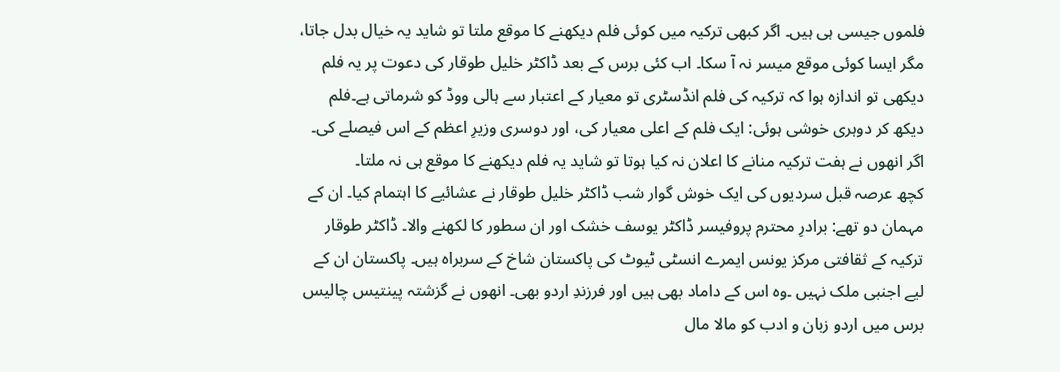فلموں جیسی ہی ہیں۔ اگر کبھی ترکیہ میں کوئی فلم دیکھنے کا موقع ملتا تو شاید یہ خیال بدل جاتا، مگر ایسا کوئی موقع میسر نہ آ سکا۔ اب کئی برس کے بعد ڈاکٹر خلیل طوقار کی دعوت پر یہ فلم دیکھی تو اندازہ ہوا کہ ترکیہ کی فلم انڈسٹری تو معیار کے اعتبار سے ہالی ووڈ کو شرماتی ہے۔فلم دیکھ کر دوہری خوشی ہوئی: ایک فلم کے اعلی معیار کی، اور دوسری وزیرِ اعظم کے اس فیصلے کی۔ اگر انھوں نے ہفت ترکیہ منانے کا اعلان نہ کیا ہوتا تو شاید یہ فلم دیکھنے کا موقع ہی نہ ملتا۔
کچھ عرصہ قبل سردیوں کی ایک خوش گوار شب ڈاکٹر خلیل طوقار نے عشائیے کا اہتمام کیا۔ ان کے مہمان دو تھے: برادرِ محترم پروفیسر ڈاکٹر یوسف خشک اور ان سطور کا لکھنے والا۔ ڈاکٹر طوقار ترکیہ کے ثقافتی مرکز یونس ایمرے انسٹی ٹیوٹ کی پاکستان شاخ کے سربراہ ہیں۔ پاکستان ان کے لیے اجنبی ملک نہیں ۔وہ اس کے داماد بھی ہیں اور فرزندِ اردو بھی۔ انھوں نے گزشتہ پینتیس چالیس برس میں اردو زبان و ادب کو مالا مال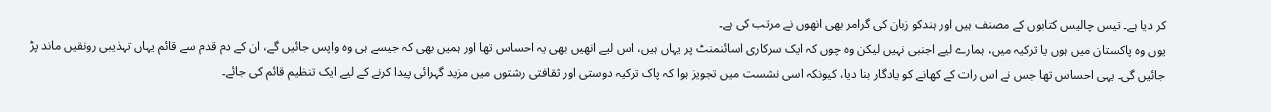کر دیا ہے۔ تیس چالیس کتابوں کے مصنف ہیں اور ہندکو زبان کی گرامر بھی انھوں نے مرتب کی ہے۔
یوں وہ پاکستان میں ہوں یا ترکیہ میں، ہمارے لیے اجنبی نہیں لیکن وہ چوں کہ ایک سرکاری اسائنمنٹ پر یہاں ہیں، اس لیے انھیں بھی یہ احساس تھا اور ہمیں بھی کہ جیسے ہی وہ واپس جائیں گے، ان کے دم قدم سے قائم یہاں تہذیبی رونقیں ماند پڑ جائیں گی۔ یہی احساس تھا جس نے اس رات کے کھانے کو یادگار بنا دیا، کیونکہ اسی نشست میں تجویز ہوا کہ پاک ترکیہ دوستی اور ثقافتی رشتوں میں مزید گہرائی پیدا کرنے کے لیے ایک تنظیم قائم کی جائے۔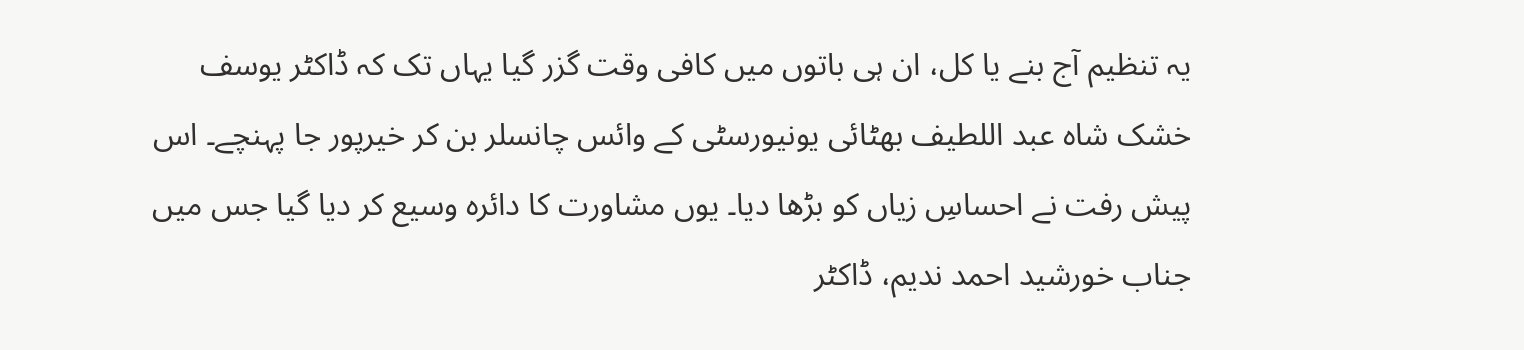یہ تنظیم آج بنے یا کل، ان ہی باتوں میں کافی وقت گزر گیا یہاں تک کہ ڈاکٹر یوسف خشک شاہ عبد اللطیف بھٹائی یونیورسٹی کے وائس چانسلر بن کر خیرپور جا پہنچے۔ اس پیش رفت نے احساسِ زیاں کو بڑھا دیا۔ یوں مشاورت کا دائرہ وسیع کر دیا گیا جس میں جناب خورشید احمد ندیم، ڈاکٹر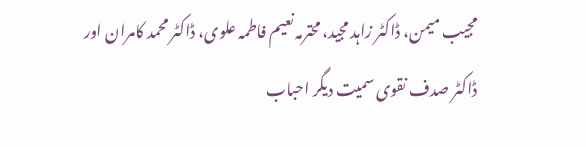مجیب میمن، ڈاکٹر زاہد مجید، محترمہ نعیم فاطمہ علوی، ڈاکٹر محمد کامران اور ڈاکٹر صدف نقوی سمیت دیگر احباب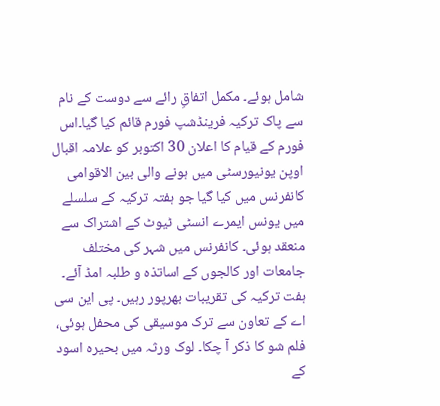شامل ہوئے۔ مکمل اتفاقِ رائے سے دوست کے نام سے پاک ترکیہ فرینڈشپ فورم قائم کیا گیا۔اس فورم کے قیام کا اعلان 30 اکتوبر کو علامہ اقبال اوپن یونیورسٹی میں ہونے والی بین الاقوامی کانفرنس میں کیا گیا جو ہفتہ ترکیہ کے سلسلے میں یونس ایمرے انسٹی ٹیوٹ کے اشتراک سے منعقد ہوئی۔ کانفرنس میں شہر کی مختلف جامعات اور کالجوں کے اساتذہ و طلبہ امڈ آئے۔
ہفت ترکیہ کی تقریبات بھرپور رہیں۔ پی این سی اے کے تعاون سے ترک موسیقی کی محفل ہوئی، فلم شو کا ذکر آ چکا۔ لوک ورثہ میں بحیرہ اسود کے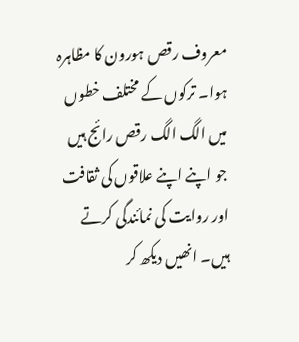معروف رقص ہورون کا مظاہرہ ہوا۔ ترکوں کے مختلف خطوں میں الگ الگ رقص رائج ہیں جو اپنے اپنے علاقوں کی ثقافت اور روایت کی نمائندگی کرتے ہیں۔ انھیں دیکھ کر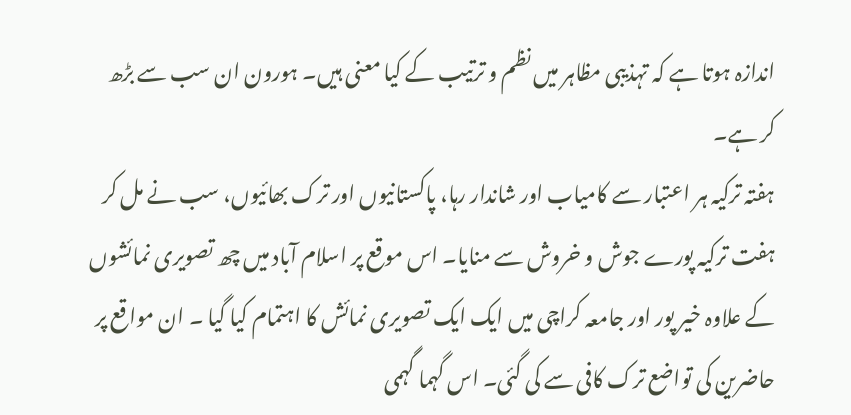اندازہ ہوتا ہے کہ تہذیبی مظاہر میں نظم و ترتیب کے کیا معنی ہیں۔ ہورون ان سب سے بڑھ کر ہے۔
ہفتہ ترکیہ ہر اعتبار سے کامیاب اور شاندار رہا، پاکستانیوں اور ترک بھائیوں، سب نے مل کر ہفت ترکیہ پورے جوش و خروش سے منایا۔ اس موقع پر اسلام آباد میں چھ تصویری نمائشوں کے علاوہ خیر پور اور جامعہ کراچی میں ایک ایک تصویری نمائش کا اہتمام کیا گیا ۔ ان مواقع پر حاضرین کی تواضع ترک کافی سے کی گئی۔ اس گہما گہمی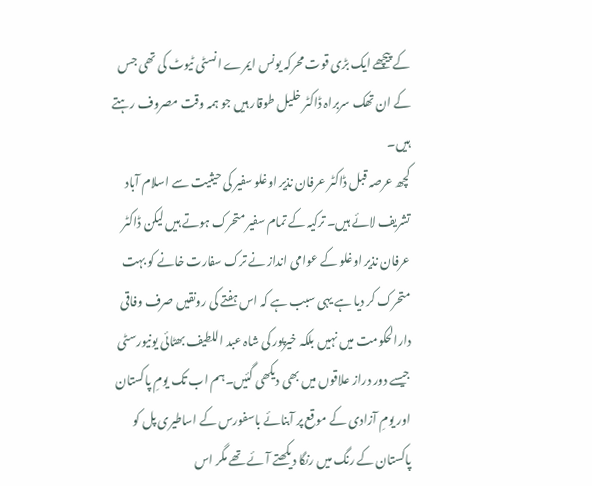کے پیچھے ایک بڑی قوت محرکہ یونس ایمرے انسٹی ٹیوٹ کی تھی جس کے ان تھک سربراہ ڈاکٹر خلیل طوقار ہیں جو ہمہ وقت مصروف رہتے ہیں۔
کچھ عرصہ قبل ڈاکٹر عرفان نذیر اوغلو سفیر کی حیثیت سے اسلام آباد تشریف لائے ہیں۔ ترکیہ کے تمام سفیر متحرک ہوتے ہیں لیکن ڈاکٹر عرفان نذیر اوغلو کے عوامی انداز نے ترک سفارت خانے کو بہت متحرک کر دیا ہے یہی سبب ہے کہ اس ہفتے کی رونقیں صرف وفاقی دارالحکومت میں نہیں بلکہ خیرپور کی شاہ عبد اللطیف بھٹائی یونیورسٹی جیسے دور دراز علاقوں میں بھی دیکھی گئیں۔ہم اب تک یومِ پاکستان اور یومِ آزادی کے موقع پر آبنائے باسفورس کے اساطیری پل کو پاکستان کے رنگ میں رنگا دیکھتے آئے تھے مگر اس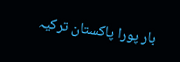بار پورا پاکستان ترکیہ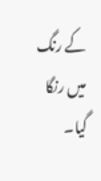کے رنگ میں رنگا گیا۔